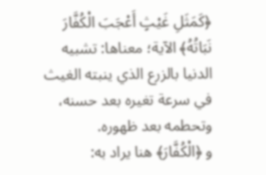﴿كَمَثَلِ غَيْثٍ أَعْجَبَ الْكُفَّارَ نَبَاتُهُ﴾ الآية؛ معناها: تشبيه الدنيا بالزرع الذي ينبته الغيث في سرعة تغيره بعد حسنه، وتحطمه بعد ظهوره.
و ﴿الْكُفَّارَ﴾ هنا يراد به: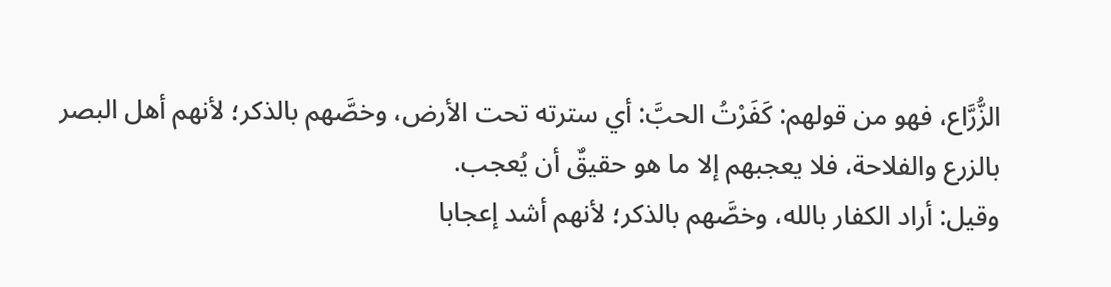الزُّرَّاع، فهو من قولهم: كَفَرْتُ الحبَّ: أي سترته تحت الأرض، وخصَّهم بالذكر؛ لأنهم أهل البصر بالزرع والفلاحة، فلا يعجبهم إلا ما هو حقيقٌ أن يُعجب.
وقيل: أراد الكفار بالله، وخصَّهم بالذكر؛ لأنهم أشد إعجابا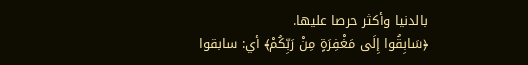بالدنيا وأكثر حرصا عليها.
﴿سَابِقُوا إِلَى مَغْفِرَةٍ مِنْ رَبِّكُمْ﴾ أي: سابقوا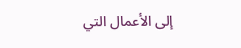إلى الأعمال التي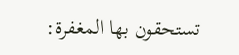تستحقون بها المغفرة: